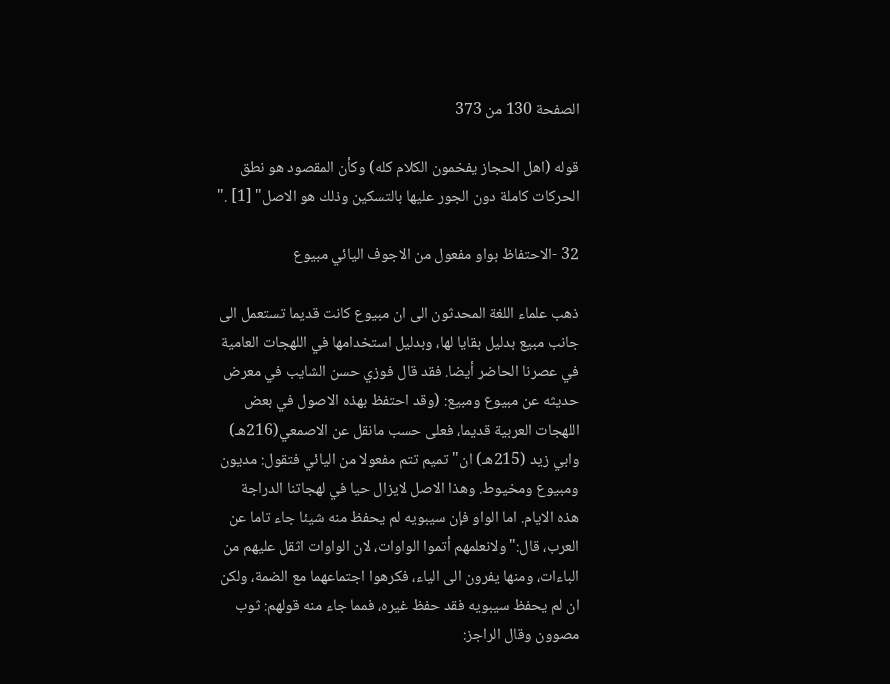الصفحة 130 من 373

قوله (اهل الحجاز يفخمون الكلام كله) وكأن المقصود هو نطق الحركات كاملة دون الجور عليها بالتسكين وذلك هو الاصل" [1] ."

32 -الاحتفاظ بواو مفعول من الاجوف اليائي مبيوع

ذهب علماء اللغة المحدثون الى ان مبيوع كانت قديما تستعمل الى جانب مبيع بدليل بقايا لها، وبدليل استخدامها في اللهجات العامية في عصرنا الحاضر أيضا. فقد قال فوزي حسن الشايب في معرض حديثه عن مبيوع ومبيع: (وقد احتفظ بهذه الاصول في بعض اللهجات العربية قديما، فعلى حسب مانقل عن الاصمعي(216هـ) وابي زيد (215هـ) ان"تميم تتم مفعولا من اليائي فتقول: مديون ومبيوع ومخيوط. وهذا الاصل لايزال حيا في لهجاتنا الدراجة هذه الايام. اما الواو فإن سيبويه لم يحفظ منه شيئا جاء تاما عن العرب، قال:"ولانعلمهم أتموا الواوات، لان الواوات اثقل عليهم من الباءات، ومنها يفرون الى الياء، فكرهوا اجتماعهما مع الضمة، ولكن ان لم يحفظ سيبويه فقد حفظ غيره، فمما جاء منه قولهم: ثوب مصوون وقال الراجز: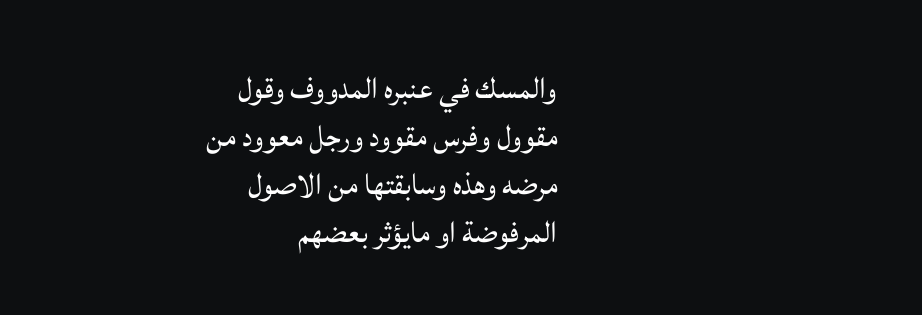والمسك في عنبره المدووف وقول مقوول وفرس مقوود ورجل معوود من مرضه وهذه وسابقتها من الاصول المرفوضة او مايؤثر بعضهم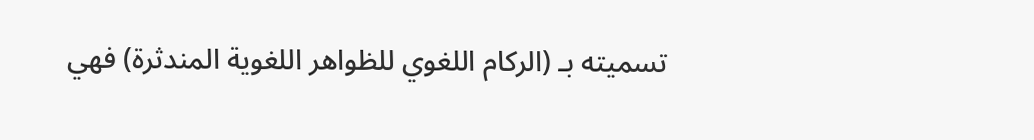تسميته بـ (الركام اللغوي للظواهر اللغوية المندثرة) فهي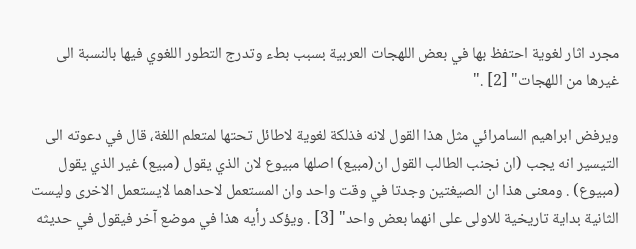مجرد اثار لغوية احتفظ بها في بعض اللهجات العربية بسبب بطء وتدرج التطور اللغوي فيها بالنسبة الى غيرها من اللهجات" [2] ."

ويرفض ابراهيم السامرائي مثل هذا القول لانه فذلكة لغوية لاطائل تحتها لمتعلم اللغة، قال في دعوته الى التيسير انه يجب (ان نجنب الطالب القول ان(مبيع) اصلها مبيوع لان الذي يقول (مبيع) غير الذي يقول (مبيوع) . ومعنى هذا ان الصيغتين وجدتا في وقت واحد وان المستعمل لاحداهما لايستعمل الاخرى وليست الثانية بداية تاريخية للاولى على انهما بعض واحد" [3] . ويؤكد رأيه هذا في موضع آخر فيقول في حديثه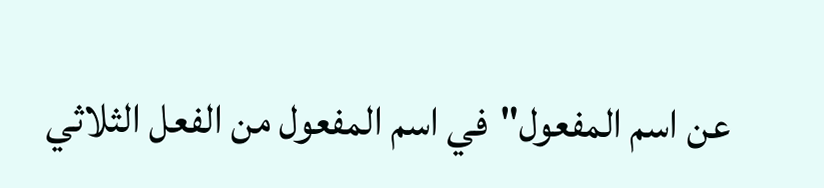عن اسم المفعول"في اسم المفعول من الفعل الثلاثي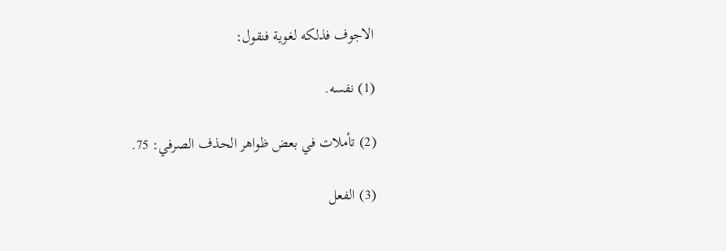الاجوف فذلكه لغوية فنقول:

(1) نفسه.

(2) تأملات في بعض ظواهر الحذف الصرفي: 75.

(3) الفعل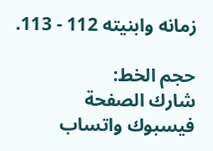زمانه وابنيته 112 - 113.

حجم الخط:
شارك الصفحة
فيسبوك واتساب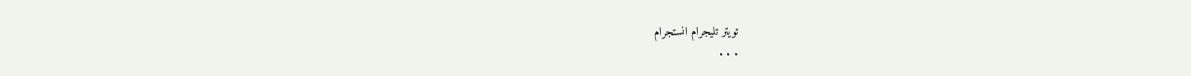تويتر تليجرام انستجرام
. . .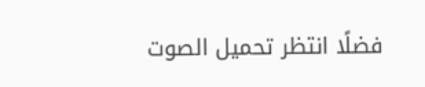فضلًا انتظر تحميل الصوت